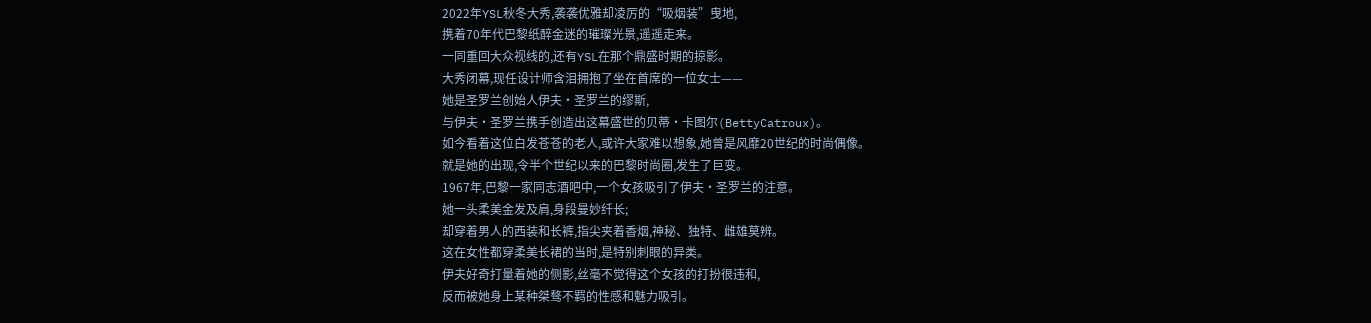2022年YSL秋冬大秀,袭袭优雅却凌厉的“吸烟装”曳地,
携着70年代巴黎纸醉金迷的璀璨光景,遥遥走来。
一同重回大众视线的,还有YSL在那个鼎盛时期的掠影。
大秀闭幕,现任设计师含泪拥抱了坐在首席的一位女士——
她是圣罗兰创始人伊夫·圣罗兰的缪斯,
与伊夫·圣罗兰携手创造出这幕盛世的贝蒂·卡图尔(BettyCatroux)。
如今看着这位白发苍苍的老人,或许大家难以想象,她曾是风靡20世纪的时尚偶像。
就是她的出现,令半个世纪以来的巴黎时尚圈,发生了巨变。
1967年,巴黎一家同志酒吧中,一个女孩吸引了伊夫·圣罗兰的注意。
她一头柔美金发及肩,身段曼妙纤长;
却穿着男人的西装和长裤,指尖夹着香烟,神秘、独特、雌雄莫辨。
这在女性都穿柔美长裙的当时,是特别刺眼的异类。
伊夫好奇打量着她的侧影,丝毫不觉得这个女孩的打扮很违和,
反而被她身上某种桀骜不羁的性感和魅力吸引。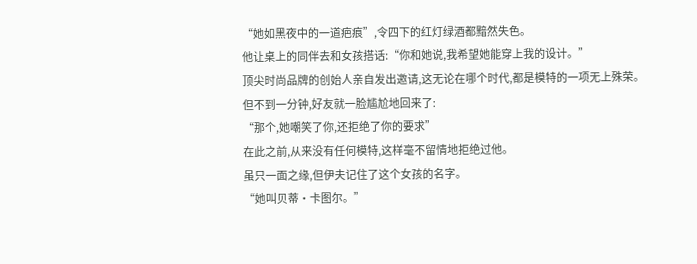“她如黑夜中的一道疤痕”,令四下的红灯绿酒都黯然失色。
他让桌上的同伴去和女孩搭话:“你和她说,我希望她能穿上我的设计。”
顶尖时尚品牌的创始人亲自发出邀请,这无论在哪个时代,都是模特的一项无上殊荣。
但不到一分钟,好友就一脸尴尬地回来了:
“那个,她嘲笑了你,还拒绝了你的要求”
在此之前,从来没有任何模特,这样毫不留情地拒绝过他。
虽只一面之缘,但伊夫记住了这个女孩的名字。
“她叫贝蒂·卡图尔。”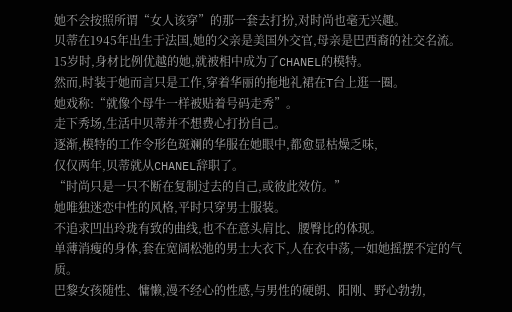她不会按照所谓“女人该穿”的那一套去打扮,对时尚也毫无兴趣。
贝蒂在1945年出生于法国,她的父亲是美国外交官,母亲是巴西裔的社交名流。
15岁时,身材比例优越的她,就被相中成为了CHANEL的模特。
然而,时装于她而言只是工作,穿着华丽的拖地礼裙在T台上逛一圈。
她戏称:“就像个母牛一样被贴着号码走秀”。
走下秀场,生活中贝蒂并不想费心打扮自己。
逐渐,模特的工作令形色斑斓的华服在她眼中,都愈显枯燥乏味,
仅仅两年,贝蒂就从CHANEL辞职了。
“时尚只是一只不断在复制过去的自己,或彼此效仿。”
她唯独迷恋中性的风格,平时只穿男士服装。
不追求凹出玲珑有致的曲线,也不在意头肩比、腰臀比的体现。
单薄消瘦的身体,套在宽阔松弛的男士大衣下,人在衣中荡,一如她摇摆不定的气质。
巴黎女孩随性、慵懒,漫不经心的性感,与男性的硬朗、阳刚、野心勃勃,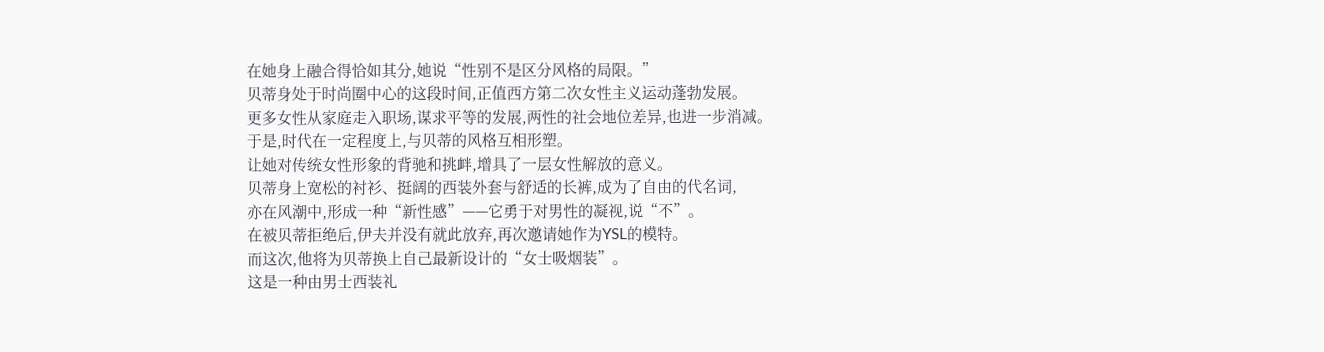在她身上融合得恰如其分,她说“性别不是区分风格的局限。”
贝蒂身处于时尚圈中心的这段时间,正值西方第二次女性主义运动蓬勃发展。
更多女性从家庭走入职场,谋求平等的发展,两性的社会地位差异,也进一步消减。
于是,时代在一定程度上,与贝蒂的风格互相形塑。
让她对传统女性形象的背驰和挑衅,增具了一层女性解放的意义。
贝蒂身上宽松的衬衫、挺阔的西装外套与舒适的长裤,成为了自由的代名词,
亦在风潮中,形成一种“新性感”——它勇于对男性的凝视,说“不”。
在被贝蒂拒绝后,伊夫并没有就此放弃,再次邀请她作为YSL的模特。
而这次,他将为贝蒂换上自己最新设计的“女士吸烟装”。
这是一种由男士西装礼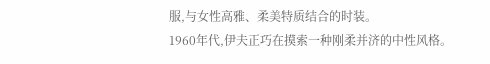服,与女性高雅、柔美特质结合的时装。
1960年代,伊夫正巧在摸索一种刚柔并济的中性风格。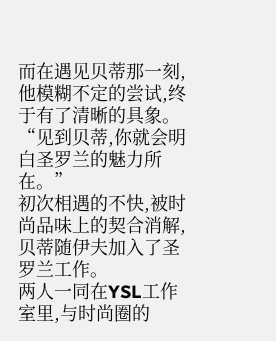而在遇见贝蒂那一刻,他模糊不定的尝试,终于有了清晰的具象。
“见到贝蒂,你就会明白圣罗兰的魅力所在。”
初次相遇的不快,被时尚品味上的契合消解,贝蒂随伊夫加入了圣罗兰工作。
两人一同在YSL工作室里,与时尚圈的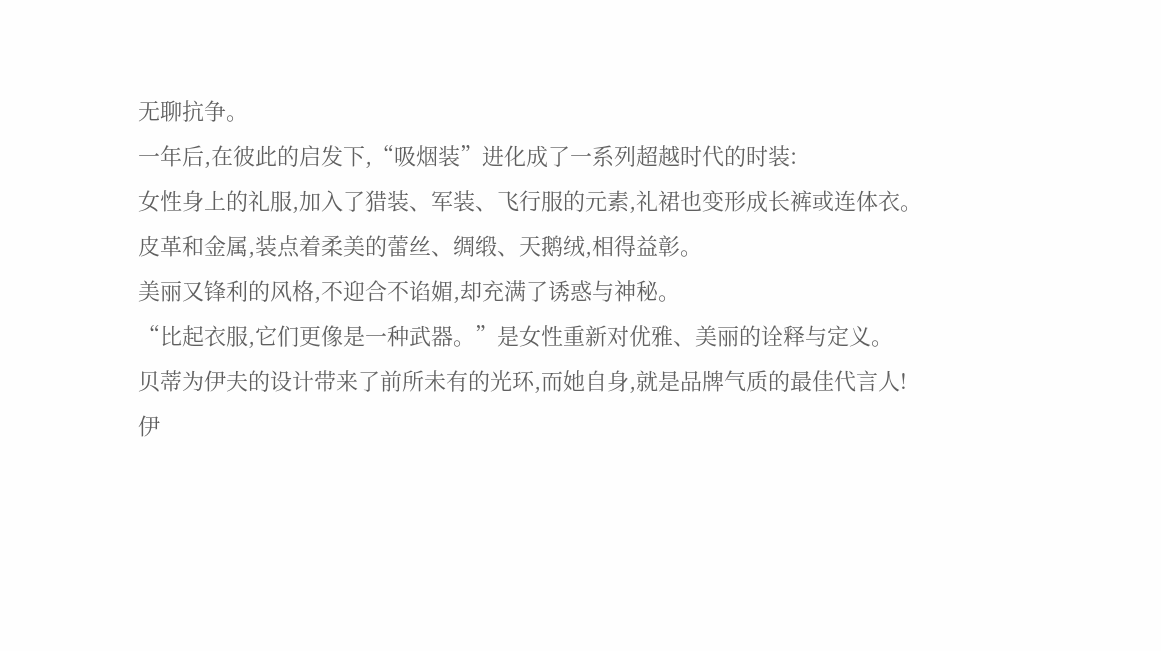无聊抗争。
一年后,在彼此的启发下,“吸烟装”进化成了一系列超越时代的时装:
女性身上的礼服,加入了猎装、军装、飞行服的元素,礼裙也变形成长裤或连体衣。
皮革和金属,装点着柔美的蕾丝、绸缎、天鹅绒,相得益彰。
美丽又锋利的风格,不迎合不谄媚,却充满了诱惑与神秘。
“比起衣服,它们更像是一种武器。”是女性重新对优雅、美丽的诠释与定义。
贝蒂为伊夫的设计带来了前所未有的光环,而她自身,就是品牌气质的最佳代言人!
伊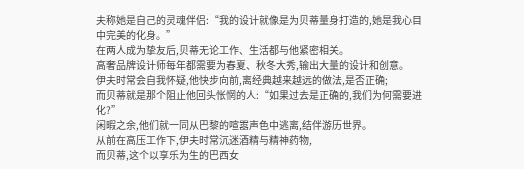夫称她是自己的灵魂伴侣:“我的设计就像是为贝蒂量身打造的,她是我心目中完美的化身。”
在两人成为挚友后,贝蒂无论工作、生活都与他紧密相关。
高奢品牌设计师每年都需要为春夏、秋冬大秀,输出大量的设计和创意。
伊夫时常会自我怀疑,他快步向前,离经典越来越远的做法,是否正确;
而贝蒂就是那个阻止他回头怅惘的人:“如果过去是正确的,我们为何需要进化?”
闲暇之余,他们就一同从巴黎的喧嚣声色中逃离,结伴游历世界。
从前在高压工作下,伊夫时常沉迷酒精与精神药物,
而贝蒂,这个以享乐为生的巴西女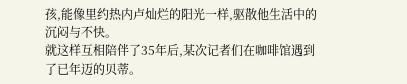孩,能像里约热内卢灿烂的阳光一样,驱散他生活中的沉闷与不快。
就这样互相陪伴了35年后,某次记者们在咖啡馆遇到了已年迈的贝蒂。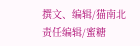撰文、编辑/猫南北
责任编辑/蜜糖